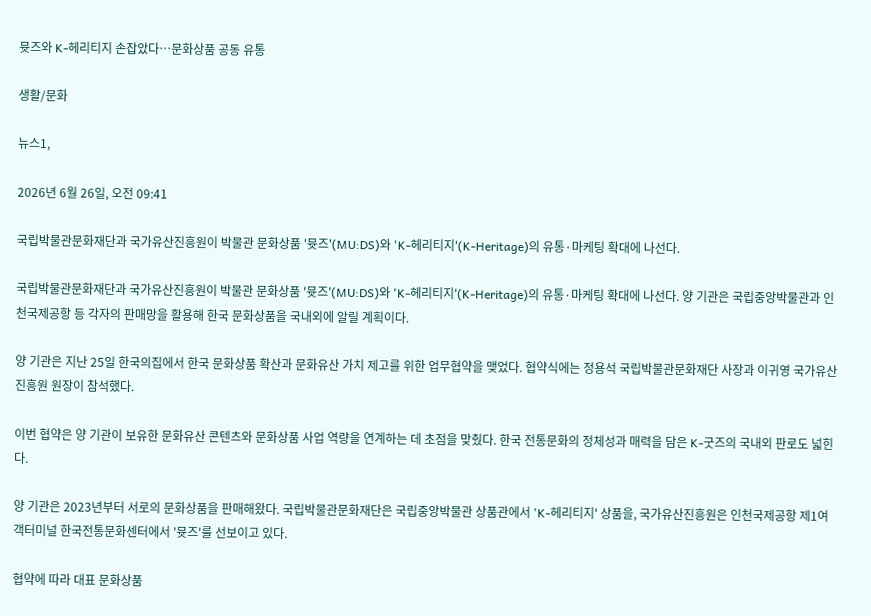뮷즈와 K-헤리티지 손잡았다…문화상품 공동 유통

생활/문화

뉴스1,

2026년 6월 26일, 오전 09:41

국립박물관문화재단과 국가유산진흥원이 박물관 문화상품 '뮷즈'(MU:DS)와 'K-헤리티지'(K-Heritage)의 유통·마케팅 확대에 나선다.

국립박물관문화재단과 국가유산진흥원이 박물관 문화상품 '뮷즈'(MU:DS)와 'K-헤리티지'(K-Heritage)의 유통·마케팅 확대에 나선다. 양 기관은 국립중앙박물관과 인천국제공항 등 각자의 판매망을 활용해 한국 문화상품을 국내외에 알릴 계획이다.

양 기관은 지난 25일 한국의집에서 한국 문화상품 확산과 문화유산 가치 제고를 위한 업무협약을 맺었다. 협약식에는 정용석 국립박물관문화재단 사장과 이귀영 국가유산진흥원 원장이 참석했다.

이번 협약은 양 기관이 보유한 문화유산 콘텐츠와 문화상품 사업 역량을 연계하는 데 초점을 맞췄다. 한국 전통문화의 정체성과 매력을 담은 K-굿즈의 국내외 판로도 넓힌다.

양 기관은 2023년부터 서로의 문화상품을 판매해왔다. 국립박물관문화재단은 국립중앙박물관 상품관에서 'K-헤리티지' 상품을, 국가유산진흥원은 인천국제공항 제1여객터미널 한국전통문화센터에서 '뮷즈'를 선보이고 있다.

협약에 따라 대표 문화상품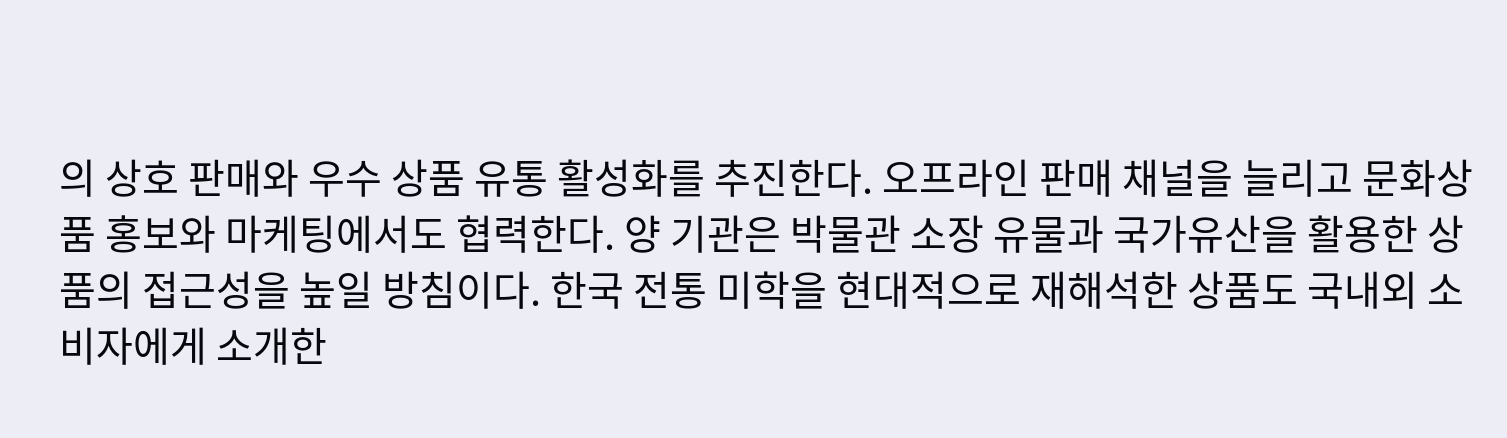의 상호 판매와 우수 상품 유통 활성화를 추진한다. 오프라인 판매 채널을 늘리고 문화상품 홍보와 마케팅에서도 협력한다. 양 기관은 박물관 소장 유물과 국가유산을 활용한 상품의 접근성을 높일 방침이다. 한국 전통 미학을 현대적으로 재해석한 상품도 국내외 소비자에게 소개한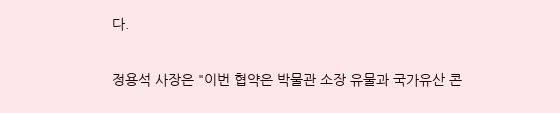다.

정용석 사장은 "이번 협약은 박물관 소장 유물과 국가유산 콘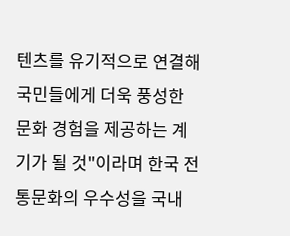텐츠를 유기적으로 연결해 국민들에게 더욱 풍성한 문화 경험을 제공하는 계기가 될 것"이라며 한국 전통문화의 우수성을 국내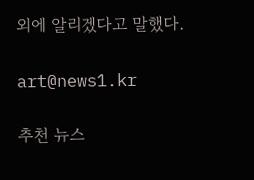외에 알리겠다고 말했다.

art@news1.kr

추천 뉴스